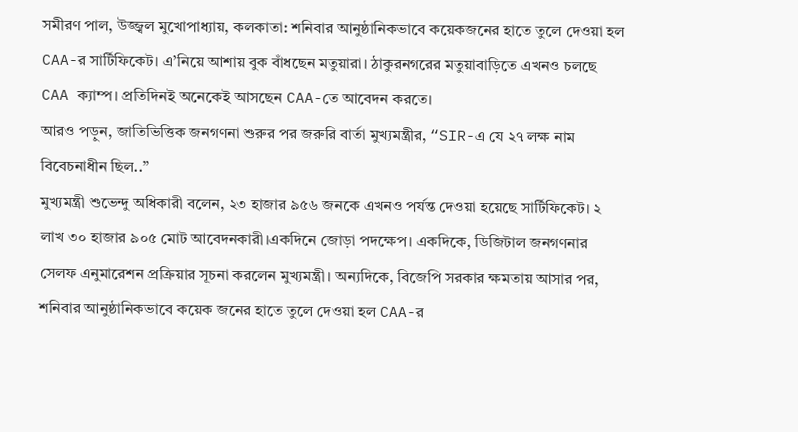সমীরণ পাল, উজ্জ্বল মুখোপাধ্যায়, কলকাতা: শনিবার আনুষ্ঠানিকভাবে কয়েকজনের হাতে তুলে দেওয়া হল CAA-র সার্টিফিকেট। এ’নিয়ে আশায় বুক বাঁধছেন মতুয়ারা। ঠাকুরনগরের মতুয়াবাড়িতে এখনও চলছে CAA ক্যাম্প। প্রতিদিনই অনেকেই আসছেন CAA-তে আবেদন করতে।
আরও পড়ুন, জাতিভিত্তিক জনগণনা শুরুর পর জরুরি বার্তা মুখ্যমন্ত্রীর, “SIR-এ যে ২৭ লক্ষ নাম বিবেচনাধীন ছিল..”
মুখ্যমন্ত্রী শুভেন্দু অধিকারী বলেন, ২৩ হাজার ৯৫৬ জনকে এখনও পর্যন্ত দেওয়া হয়েছে সার্টিফিকেট। ২ লাখ ৩০ হাজার ৯০৫ মোট আবেদনকারী।একদিনে জোড়া পদক্ষেপ। একদিকে, ডিজিটাল জনগণনার সেলফ এনুমারেশন প্রক্রিয়ার সূচনা করলেন মুখ্যমন্ত্রী। অন্যদিকে, বিজেপি সরকার ক্ষমতায় আসার পর, শনিবার আনুষ্ঠানিকভাবে কয়েক জনের হাতে তুলে দেওয়া হল CAA-র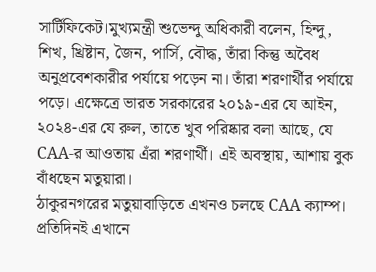সার্টিফিকেট।মুখ্যমন্ত্রী শুভেন্দু অধিকারী বলেন, হিন্দু, শিখ, খ্রিষ্টান, জৈন, পার্সি, বৌদ্ধ, তাঁরা কিন্তু অবৈধ অনুপ্রবেশকারীর পর্যায়ে পড়েন না। তাঁরা শরণার্থীর পর্যায়ে পড়ে। এক্ষেত্রে ভারত সরকারের ২০১৯-এর যে আইন, ২০২৪-এর যে রুল, তাতে খুব পরিষ্কার বলা আছে, যে CAA-র আওতায় এঁরা শরণার্থী। এই অবস্থায়, আশায় বুক বাঁধছেন মতুয়ারা।
ঠাকুরনগরের মতুয়াবাড়িতে এখনও চলছে CAA ক্যাম্প। প্রতিদিনই এখানে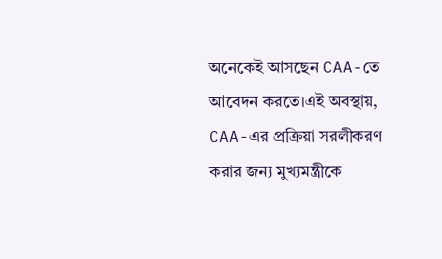অনেকেই আসছেন CAA-তে আবেদন করতে।এই অবস্থায়, CAA-এর প্রক্রিয়া সরলীকরণ করার জন্য মুখ্যমন্ত্রীকে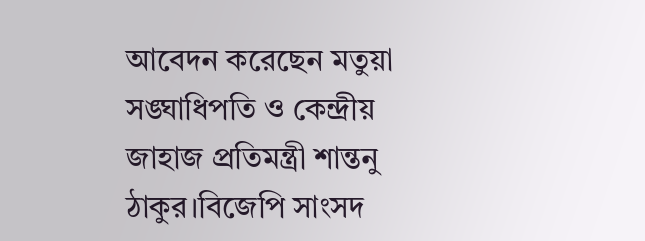আবেদন করেছেন মতুয়া সঙ্ঘাধিপতি ও কেন্দ্রীয় জাহাজ প্রতিমন্ত্রী শান্তনু ঠাকুর।বিজেপি সাংসদ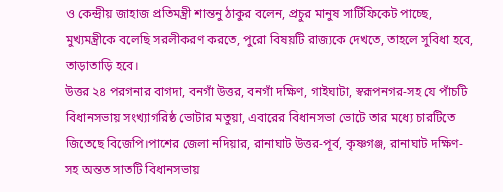ও কেন্দ্রীয় জাহাজ প্রতিমন্ত্রী শান্তনু ঠাকুর বলেন, প্রচুর মানুষ সার্টিফিকেট পাচ্ছে, মুখ্যমন্ত্রীকে বলেছি সরলীকরণ করতে, পুরো বিষয়টি রাজ্যকে দেখতে, তাহলে সুবিধা হবে, তাড়াতাড়ি হবে।
উত্তর ২৪ পরগনার বাগদা, বনগাঁ উত্তর, বনগাঁ দক্ষিণ, গাইঘাটা, স্বরূপনগর-সহ যে পাঁচটি বিধানসভায় সংখ্যাগরিষ্ঠ ভোটার মতুয়া, এবারের বিধানসভা ভোটে তার মধ্যে চারটিতে জিতেছে বিজেপি।পাশের জেলা নদিয়ার, রানাঘাট উত্তর-পূর্ব, কৃষ্ণগঞ্জ, রানাঘাট দক্ষিণ-সহ অন্তত সাতটি বিধানসভায়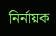নির্নায়ক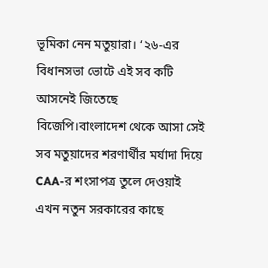ভূমিকা নেন মতুয়ারা। ‘২৬-এর বিধানসভা ভোটে এই সব কটি আসনেই জিতেছে বিজেপি।বাংলাদেশ থেকে আসা সেই সব মতুয়াদের শরণার্থীর মর্যাদা দিয়ে CAA-র শংসাপত্র তুলে দেওয়াই এখন নতুন সরকারের কাছে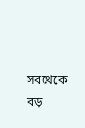সবথেকে বড়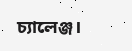চ্যালেঞ্জ।